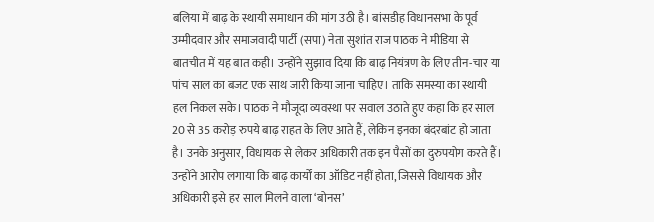बलिया में बाढ़ के स्थायी समाधान की मांग उठी है। बांसडीह विधानसभा के पूर्व उम्मीदवार और समाजवादी पार्टी (सपा) नेता सुशांत राज पाठक ने मीडिया से बातचीत में यह बात कही। उन्होंने सुझाव दिया कि बाढ़ नियंत्रण के लिए तीन-चार या पांच साल का बजट एक साथ जारी किया जाना चाहिए। ताकि समस्या का स्थायी हल निकल सके। पाठक ने मौजूदा व्यवस्था पर सवाल उठाते हुए कहा कि हर साल 20 से 35 करोड़ रुपये बाढ़ राहत के लिए आते हैं, लेकिन इनका बंदरबांट हो जाता है। उनके अनुसार, विधायक से लेकर अधिकारी तक इन पैसों का दुरुपयोग करते हैं। उन्होंने आरोप लगाया कि बाढ़ कार्यों का ऑडिट नहीं होता, जिससे विधायक और अधिकारी इसे हर साल मिलने वाला ‘बोनस’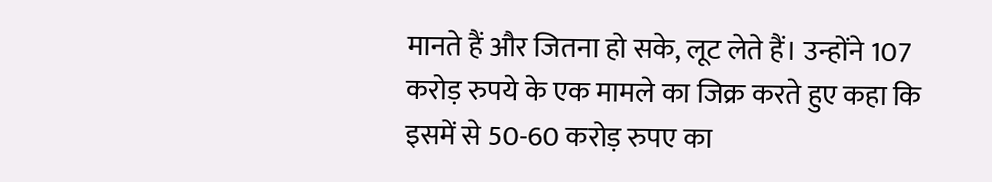मानते हैं और जितना हो सके, लूट लेते हैं। उन्होंने 107 करोड़ रुपये के एक मामले का जिक्र करते हुए कहा कि इसमें से 50-60 करोड़ रुपए का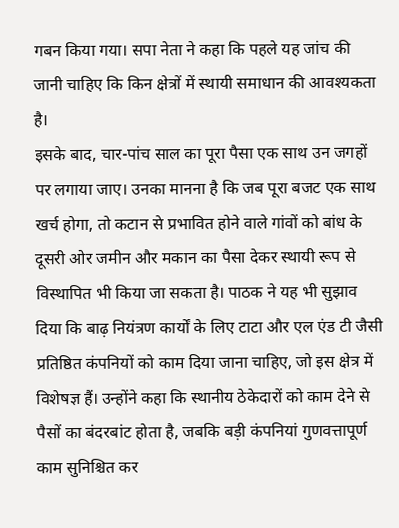गबन किया गया। सपा नेता ने कहा कि पहले यह जांच की जानी चाहिए कि किन क्षेत्रों में स्थायी समाधान की आवश्यकता है।
इसके बाद, चार-पांच साल का पूरा पैसा एक साथ उन जगहों पर लगाया जाए। उनका मानना है कि जब पूरा बजट एक साथ खर्च होगा, तो कटान से प्रभावित होने वाले गांवों को बांध के दूसरी ओर जमीन और मकान का पैसा देकर स्थायी रूप से विस्थापित भी किया जा सकता है। पाठक ने यह भी सुझाव दिया कि बाढ़ नियंत्रण कार्यों के लिए टाटा और एल एंड टी जैसी प्रतिष्ठित कंपनियों को काम दिया जाना चाहिए, जो इस क्षेत्र में विशेषज्ञ हैं। उन्होंने कहा कि स्थानीय ठेकेदारों को काम देने से पैसों का बंदरबांट होता है, जबकि बड़ी कंपनियां गुणवत्तापूर्ण काम सुनिश्चित कर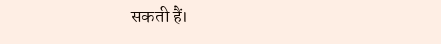सकती हैं।